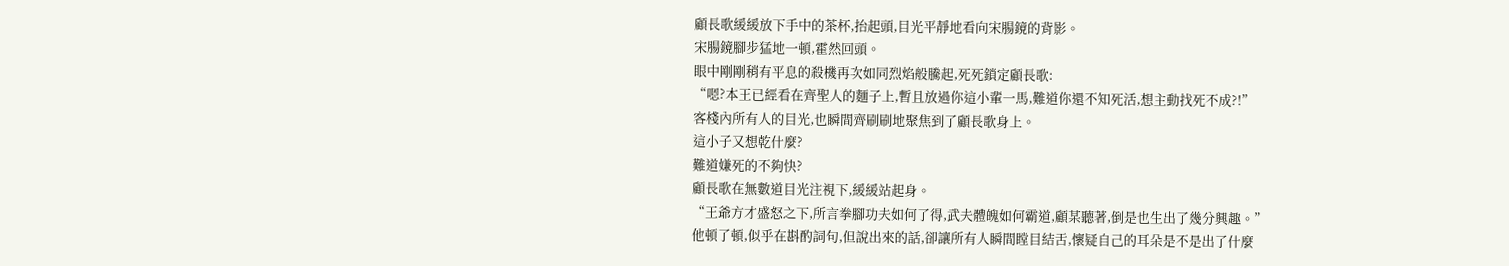顧長歌緩緩放下手中的茶杯,抬起頭,目光平靜地看向宋腸鏡的背影。
宋腸鏡腳步猛地一頓,霍然回頭。
眼中剛剛稍有平息的殺機再次如同烈焰般騰起,死死鎖定顧長歌:
“嗯?本王已經看在齊聖人的麵子上,暫且放過你這小輩一馬,難道你還不知死活,想主動找死不成?!”
客棧內所有人的目光,也瞬間齊刷刷地聚焦到了顧長歌身上。
這小子又想乾什麼?
難道嫌死的不夠快?
顧長歌在無數道目光注視下,緩緩站起身。
“王爺方才盛怒之下,所言拳腳功夫如何了得,武夫體魄如何霸道,顧某聽著,倒是也生出了幾分興趣。”
他頓了頓,似乎在斟酌詞句,但說出來的話,卻讓所有人瞬間瞠目結舌,懷疑自己的耳朵是不是出了什麼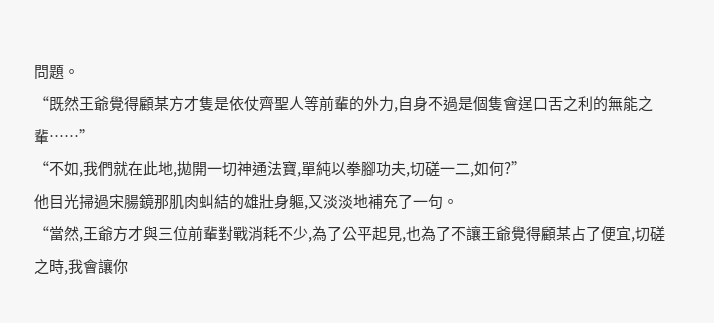問題。
“既然王爺覺得顧某方才隻是依仗齊聖人等前輩的外力,自身不過是個隻會逞口舌之利的無能之輩……”
“不如,我們就在此地,拋開一切神通法寶,單純以拳腳功夫,切磋一二,如何?”
他目光掃過宋腸鏡那肌肉虯結的雄壯身軀,又淡淡地補充了一句。
“當然,王爺方才與三位前輩對戰消耗不少,為了公平起見,也為了不讓王爺覺得顧某占了便宜,切磋之時,我會讓你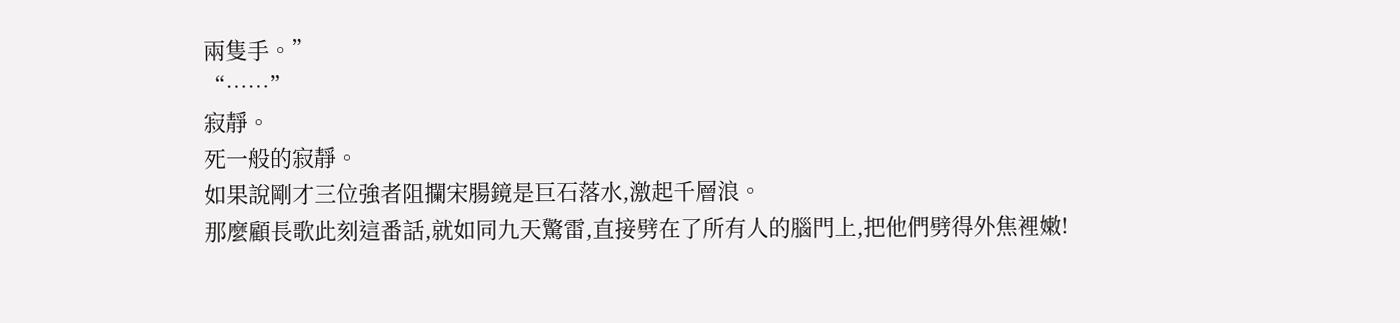兩隻手。”
“……”
寂靜。
死一般的寂靜。
如果說剛才三位強者阻攔宋腸鏡是巨石落水,激起千層浪。
那麼顧長歌此刻這番話,就如同九天驚雷,直接劈在了所有人的腦門上,把他們劈得外焦裡嫩!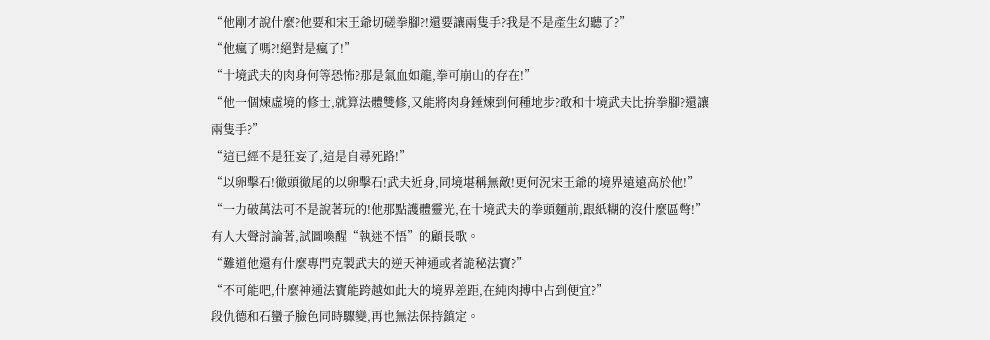“他剛才說什麼?他要和宋王爺切磋拳腳?!還要讓兩隻手?我是不是產生幻聽了?”
“他瘋了嗎?!絕對是瘋了!”
“十境武夫的肉身何等恐怖?那是氣血如龍,拳可崩山的存在!”
“他一個煉虛境的修士,就算法體雙修,又能將肉身錘煉到何種地步?敢和十境武夫比拚拳腳?還讓兩隻手?”
“這已經不是狂妄了,這是自尋死路!”
“以卵擊石!徹頭徹尾的以卵擊石!武夫近身,同境堪稱無敵!更何況宋王爺的境界遠遠高於他!”
“一力破萬法可不是說著玩的!他那點護體靈光,在十境武夫的拳頭麵前,跟紙糊的沒什麼區彆!”
有人大聲討論著,試圖喚醒“執迷不悟”的顧長歌。
“難道他還有什麼專門克製武夫的逆天神通或者詭秘法寶?”
“不可能吧,什麼神通法寶能跨越如此大的境界差距,在純肉搏中占到便宜?”
段仇德和石蠻子臉色同時驟變,再也無法保持鎮定。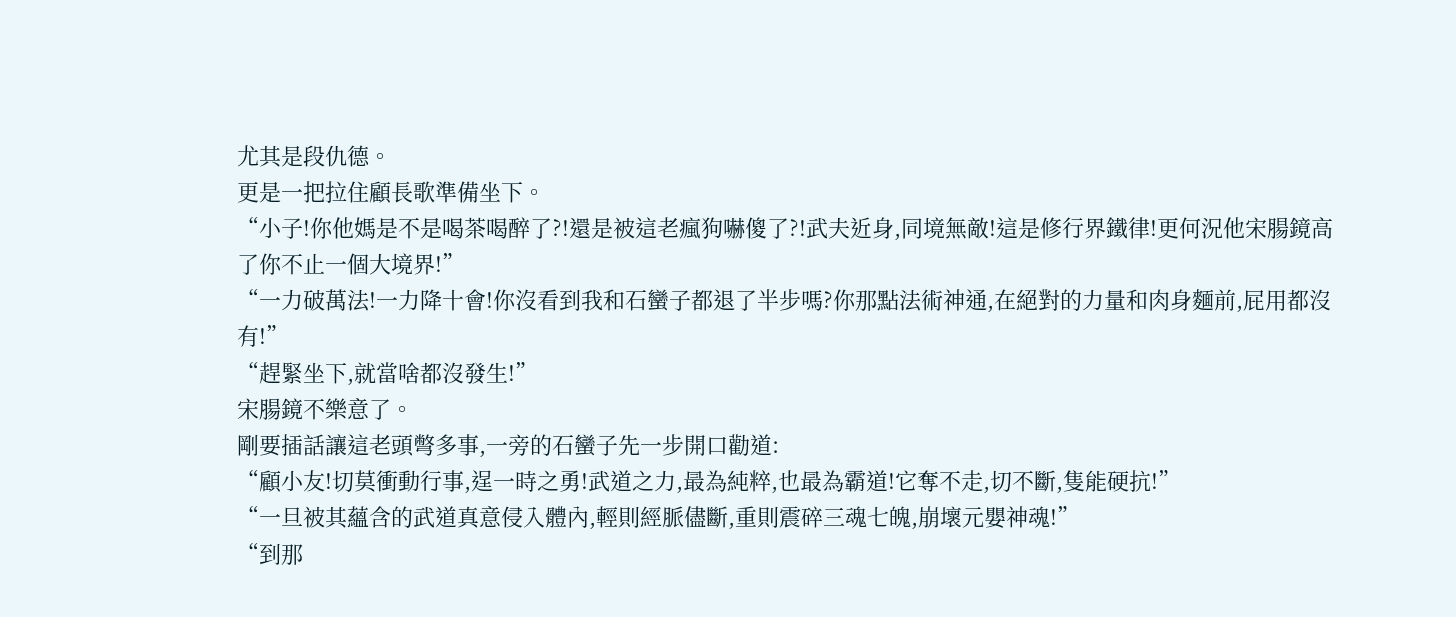尤其是段仇德。
更是一把拉住顧長歌準備坐下。
“小子!你他媽是不是喝茶喝醉了?!還是被這老瘋狗嚇傻了?!武夫近身,同境無敵!這是修行界鐵律!更何況他宋腸鏡高了你不止一個大境界!”
“一力破萬法!一力降十會!你沒看到我和石蠻子都退了半步嗎?你那點法術神通,在絕對的力量和肉身麵前,屁用都沒有!”
“趕緊坐下,就當啥都沒發生!”
宋腸鏡不樂意了。
剛要插話讓這老頭彆多事,一旁的石蠻子先一步開口勸道:
“顧小友!切莫衝動行事,逞一時之勇!武道之力,最為純粹,也最為霸道!它奪不走,切不斷,隻能硬抗!”
“一旦被其蘊含的武道真意侵入體內,輕則經脈儘斷,重則震碎三魂七魄,崩壞元嬰神魂!”
“到那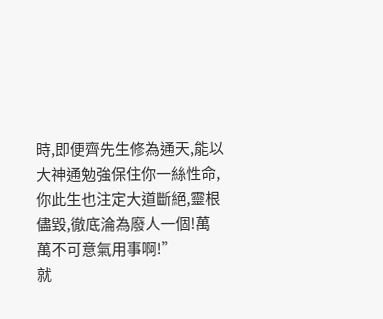時,即便齊先生修為通天,能以大神通勉強保住你一絲性命,你此生也注定大道斷絕,靈根儘毀,徹底淪為廢人一個!萬萬不可意氣用事啊!”
就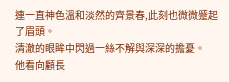連一直神色溫和淡然的齊景春,此刻也微微蹙起了眉頭。
清澈的眼眸中閃過一絲不解與深深的擔憂。
他看向顧長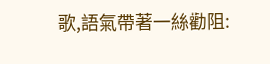歌,語氣帶著一絲勸阻: